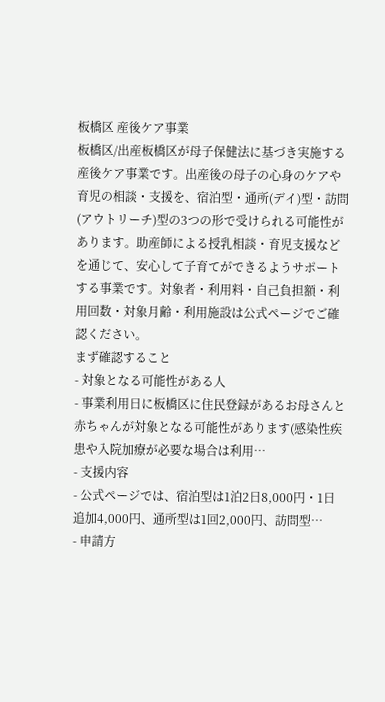板橋区 産後ケア事業
板橋区/出産板橋区が母子保健法に基づき実施する産後ケア事業です。出産後の母子の心身のケアや育児の相談・支援を、宿泊型・通所(デイ)型・訪問(アウトリーチ)型の3つの形で受けられる可能性があります。助産師による授乳相談・育児支援などを通じて、安心して子育てができるようサポートする事業です。対象者・利用料・自己負担額・利用回数・対象月齢・利用施設は公式ページでご確認ください。
まず確認すること
- 対象となる可能性がある人
- 事業利用日に板橋区に住民登録があるお母さんと赤ちゃんが対象となる可能性があります(感染性疾患や入院加療が必要な場合は利用…
- 支援内容
- 公式ページでは、宿泊型は1泊2日8,000円・1日追加4,000円、通所型は1回2,000円、訪問型…
- 申請方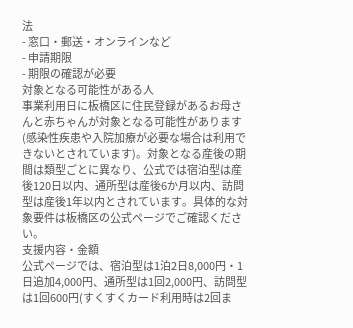法
- 窓口・郵送・オンラインなど
- 申請期限
- 期限の確認が必要
対象となる可能性がある人
事業利用日に板橋区に住民登録があるお母さんと赤ちゃんが対象となる可能性があります(感染性疾患や入院加療が必要な場合は利用できないとされています)。対象となる産後の期間は類型ごとに異なり、公式では宿泊型は産後120日以内、通所型は産後6か月以内、訪問型は産後1年以内とされています。具体的な対象要件は板橋区の公式ページでご確認ください。
支援内容・金額
公式ページでは、宿泊型は1泊2日8,000円・1日追加4,000円、通所型は1回2,000円、訪問型は1回600円(すくすくカード利用時は2回ま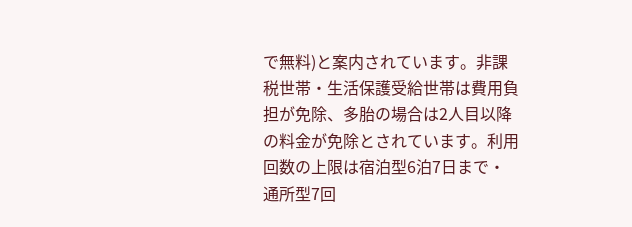で無料)と案内されています。非課税世帯・生活保護受給世帯は費用負担が免除、多胎の場合は2人目以降の料金が免除とされています。利用回数の上限は宿泊型6泊7日まで・通所型7回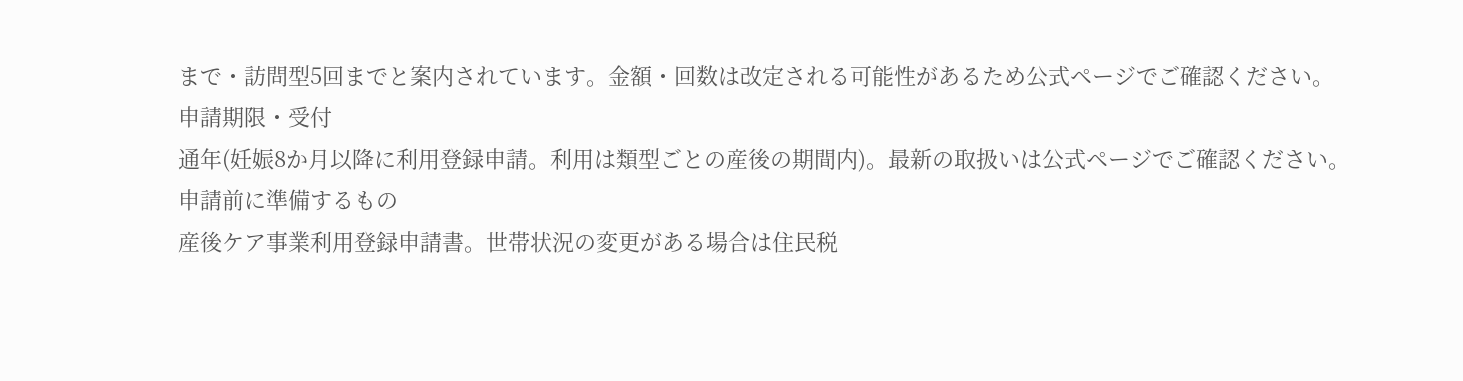まで・訪問型5回までと案内されています。金額・回数は改定される可能性があるため公式ページでご確認ください。
申請期限・受付
通年(妊娠8か月以降に利用登録申請。利用は類型ごとの産後の期間内)。最新の取扱いは公式ページでご確認ください。
申請前に準備するもの
産後ケア事業利用登録申請書。世帯状況の変更がある場合は住民税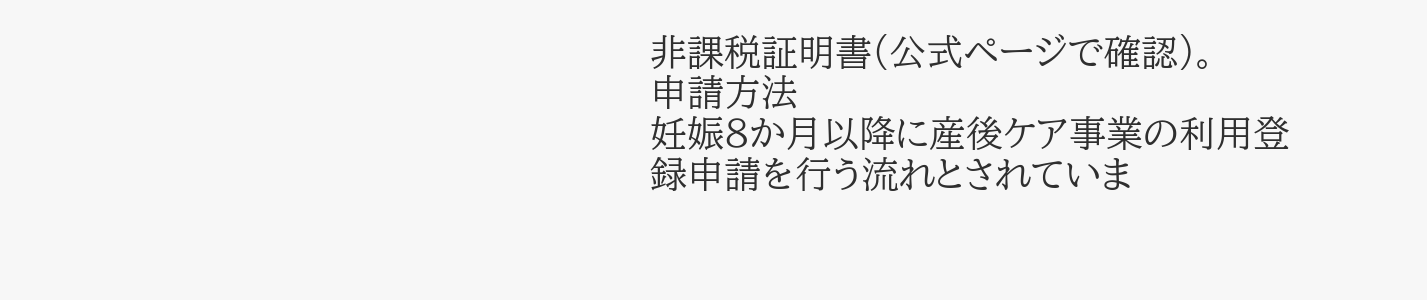非課税証明書(公式ページで確認)。
申請方法
妊娠8か月以降に産後ケア事業の利用登録申請を行う流れとされていま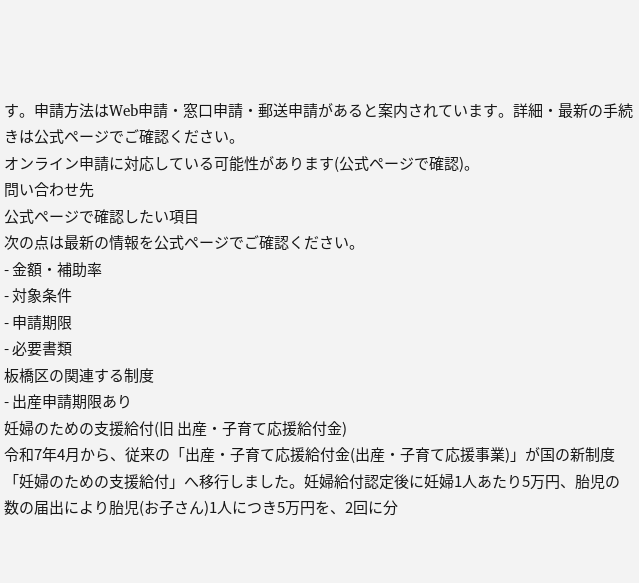す。申請方法はWeb申請・窓口申請・郵送申請があると案内されています。詳細・最新の手続きは公式ページでご確認ください。
オンライン申請に対応している可能性があります(公式ページで確認)。
問い合わせ先
公式ページで確認したい項目
次の点は最新の情報を公式ページでご確認ください。
- 金額・補助率
- 対象条件
- 申請期限
- 必要書類
板橋区の関連する制度
- 出産申請期限あり
妊婦のための支援給付(旧 出産・子育て応援給付金)
令和7年4月から、従来の「出産・子育て応援給付金(出産・子育て応援事業)」が国の新制度「妊婦のための支援給付」へ移行しました。妊婦給付認定後に妊婦1人あたり5万円、胎児の数の届出により胎児(お子さん)1人につき5万円を、2回に分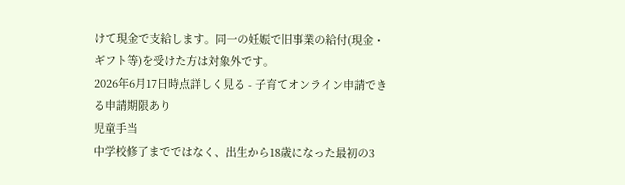けて現金で支給します。同一の妊娠で旧事業の給付(現金・ギフト等)を受けた方は対象外です。
2026年6月17日時点詳しく見る - 子育てオンライン申請できる申請期限あり
児童手当
中学校修了までではなく、出生から18歳になった最初の3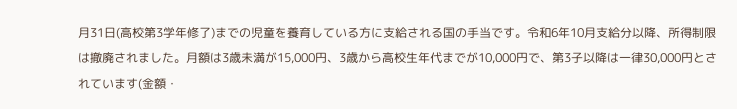月31日(高校第3学年修了)までの児童を養育している方に支給される国の手当です。令和6年10月支給分以降、所得制限は撤廃されました。月額は3歳未満が15,000円、3歳から高校生年代までが10,000円で、第3子以降は一律30,000円とされています(金額・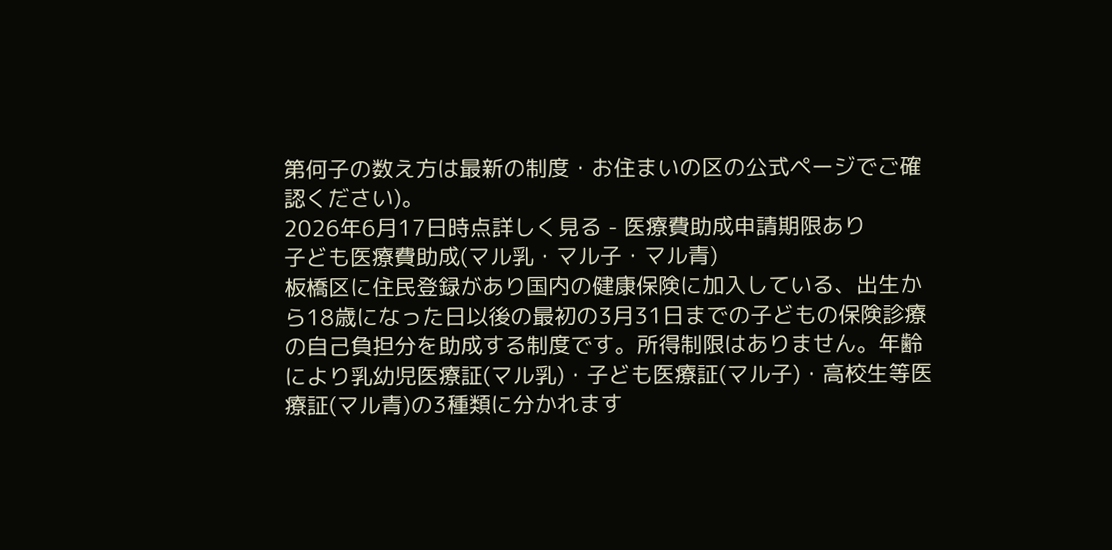第何子の数え方は最新の制度・お住まいの区の公式ページでご確認ください)。
2026年6月17日時点詳しく見る - 医療費助成申請期限あり
子ども医療費助成(マル乳・マル子・マル青)
板橋区に住民登録があり国内の健康保険に加入している、出生から18歳になった日以後の最初の3月31日までの子どもの保険診療の自己負担分を助成する制度です。所得制限はありません。年齢により乳幼児医療証(マル乳)・子ども医療証(マル子)・高校生等医療証(マル青)の3種類に分かれます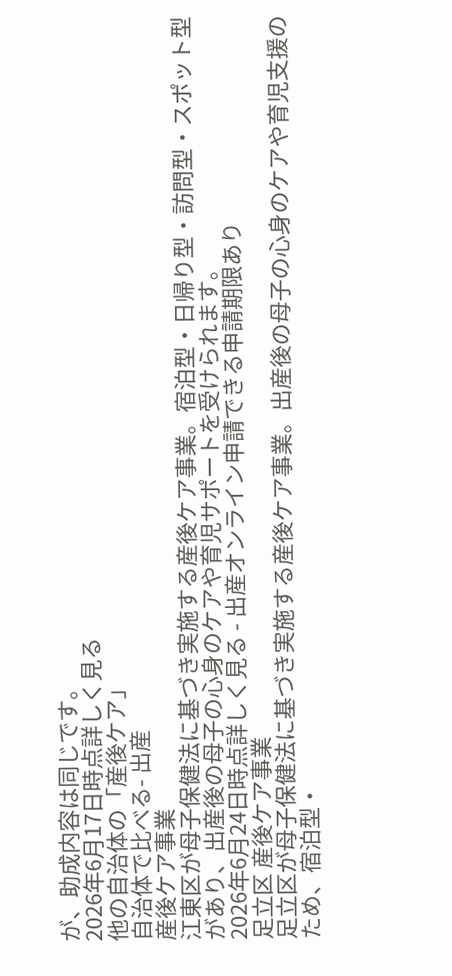が、助成内容は同じです。
2026年6月17日時点詳しく見る
他の自治体の「産後ケア」
自治体で比べる- 出産
産後ケア事業
江東区が母子保健法に基づき実施する産後ケア事業。宿泊型・日帰り型・訪問型・スポット型があり、出産後の母子の心身のケアや育児サポートを受けられます。
2026年6月24日時点詳しく見る - 出産オンライン申請できる申請期限あり
足立区 産後ケア事業
足立区が母子保健法に基づき実施する産後ケア事業。出産後の母子の心身のケアや育児支援のため、宿泊型・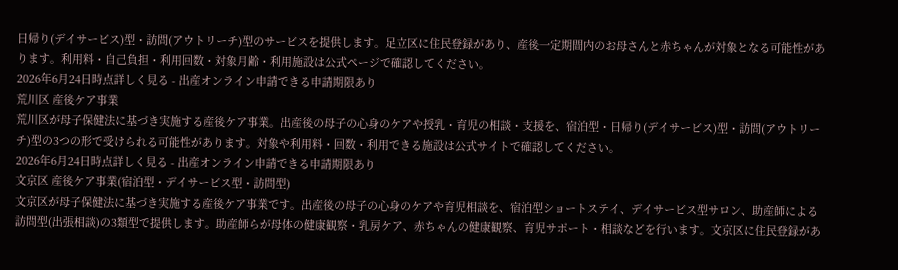日帰り(デイサービス)型・訪問(アウトリーチ)型のサービスを提供します。足立区に住民登録があり、産後一定期間内のお母さんと赤ちゃんが対象となる可能性があります。利用料・自己負担・利用回数・対象月齢・利用施設は公式ページで確認してください。
2026年6月24日時点詳しく見る - 出産オンライン申請できる申請期限あり
荒川区 産後ケア事業
荒川区が母子保健法に基づき実施する産後ケア事業。出産後の母子の心身のケアや授乳・育児の相談・支援を、宿泊型・日帰り(デイサービス)型・訪問(アウトリーチ)型の3つの形で受けられる可能性があります。対象や利用料・回数・利用できる施設は公式サイトで確認してください。
2026年6月24日時点詳しく見る - 出産オンライン申請できる申請期限あり
文京区 産後ケア事業(宿泊型・デイサービス型・訪問型)
文京区が母子保健法に基づき実施する産後ケア事業です。出産後の母子の心身のケアや育児相談を、宿泊型ショートステイ、デイサービス型サロン、助産師による訪問型(出張相談)の3類型で提供します。助産師らが母体の健康観察・乳房ケア、赤ちゃんの健康観察、育児サポート・相談などを行います。文京区に住民登録があ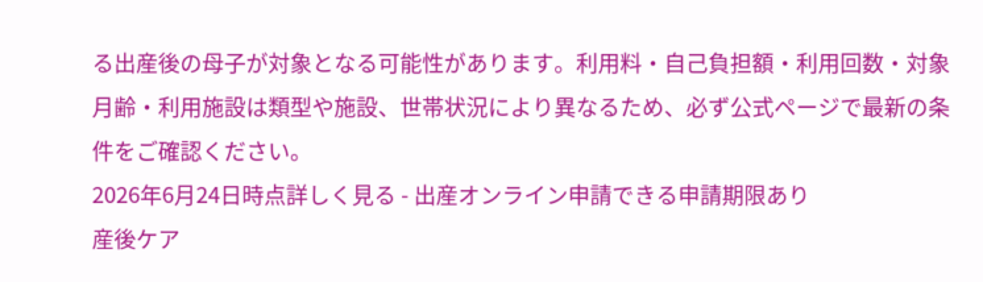る出産後の母子が対象となる可能性があります。利用料・自己負担額・利用回数・対象月齢・利用施設は類型や施設、世帯状況により異なるため、必ず公式ページで最新の条件をご確認ください。
2026年6月24日時点詳しく見る - 出産オンライン申請できる申請期限あり
産後ケア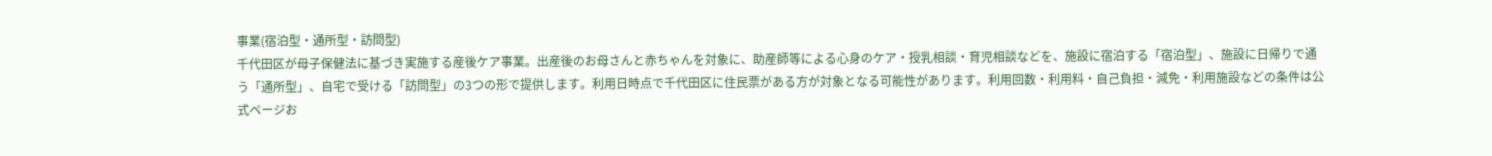事業(宿泊型・通所型・訪問型)
千代田区が母子保健法に基づき実施する産後ケア事業。出産後のお母さんと赤ちゃんを対象に、助産師等による心身のケア・授乳相談・育児相談などを、施設に宿泊する「宿泊型」、施設に日帰りで通う「通所型」、自宅で受ける「訪問型」の3つの形で提供します。利用日時点で千代田区に住民票がある方が対象となる可能性があります。利用回数・利用料・自己負担・減免・利用施設などの条件は公式ページお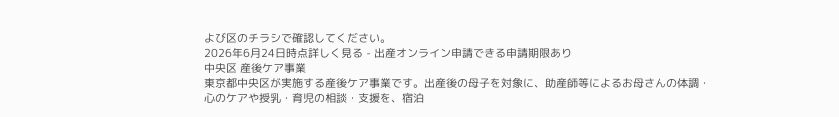よび区のチラシで確認してください。
2026年6月24日時点詳しく見る - 出産オンライン申請できる申請期限あり
中央区 産後ケア事業
東京都中央区が実施する産後ケア事業です。出産後の母子を対象に、助産師等によるお母さんの体調・心のケアや授乳・育児の相談・支援を、宿泊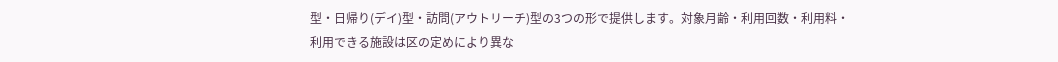型・日帰り(デイ)型・訪問(アウトリーチ)型の3つの形で提供します。対象月齢・利用回数・利用料・利用できる施設は区の定めにより異な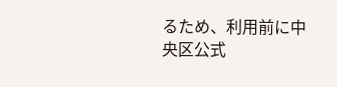るため、利用前に中央区公式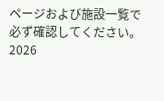ページおよび施設一覧で必ず確認してください。
2026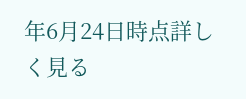年6月24日時点詳しく見る